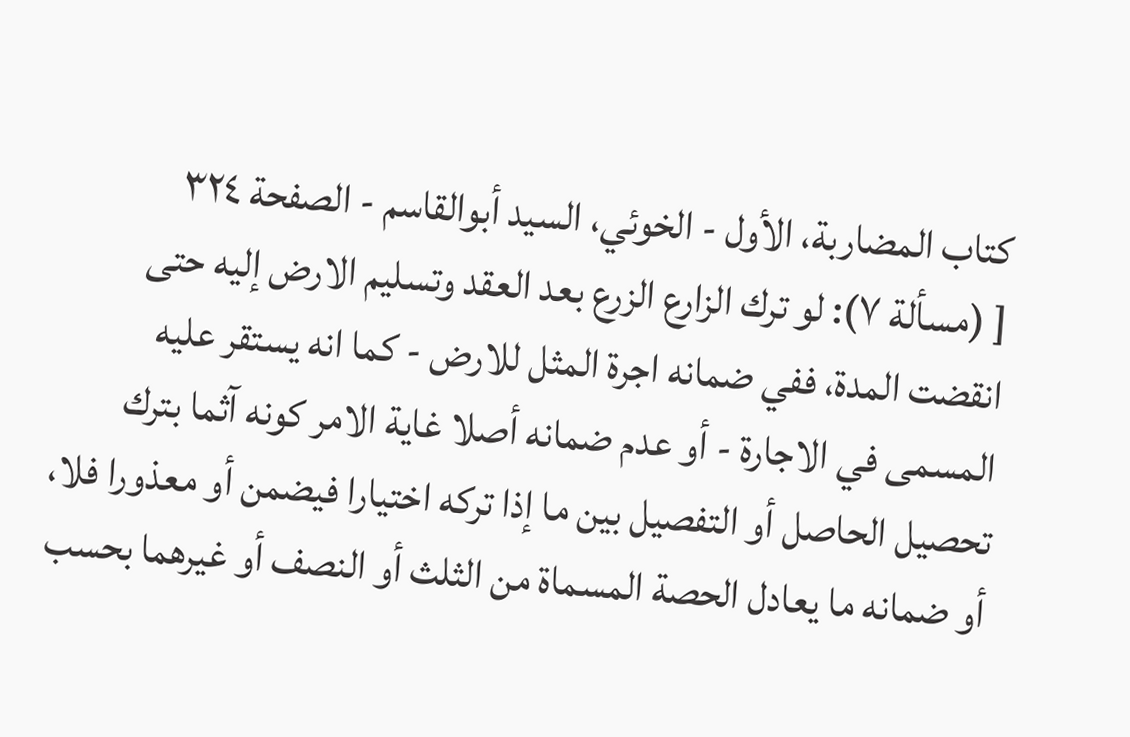كتاب المضاربة، الأول - الخوئي، السيد أبوالقاسم - الصفحة ٣٢٤
[ (مسألة ٧): لو ترك الزارع الزرع بعد العقد وتسليم الارض إليه حتى انقضت المدة، ففي ضمانه اجرة المثل للارض - كما انه يستقر عليه المسمى في الاجارة - أو عدم ضمانه أصلا غاية الامر كونه آثما بترك تحصيل الحاصل أو التفصيل بين ما إذا تركه اختيارا فيضمن أو معذورا فلا، أو ضمانه ما يعادل الحصة المسماة من الثلث أو النصف أو غيرهما بحسب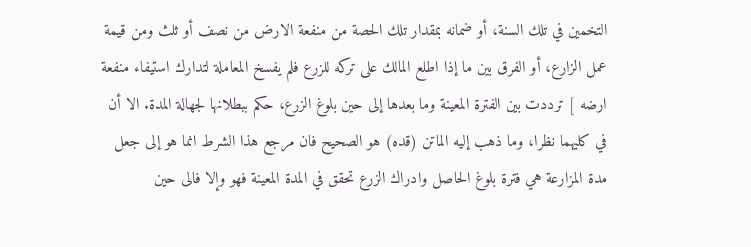التخمين في تلك السنة، أو ضمانه بمقدار تلك الحصة من منفعة الارض من نصف أو ثلث ومن قيمة عمل الزارع، أو الفرق بين ما إذا اطلع المالك على تركه للزرع فلم يفسخ المعاملة لتدارك استيفاء منفعة ارضه ] ترددت بين الفترة المعينة وما بعدها إلى حين بلوغ الزرع، حكم ببطلانها لجهالة المدة. الا أن في كليهما نظرا، وما ذهب إليه الماتن (قده) هو الصحيح فان مرجع هذا الشرط انما هو إلى جعل مدة المزارعة هي فترة بلوغ الحاصل وادراك الزرع تحقق في المدة المعينة فهو وإلا فالى حين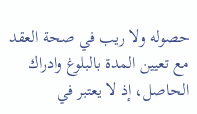حصوله ولا ريب في صحة العقد مع تعيين المدة بالبلوغ وادراك الحاصل، إذ لا يعتبر في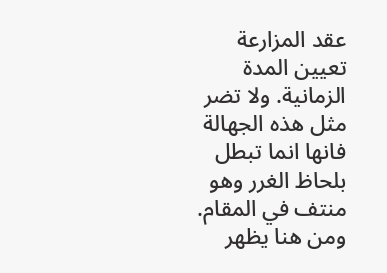عقد المزارعة تعيين المدة الزمانية. ولا تضر مثل هذه الجهالة فانها انما تبطل بلحاظ الغرر وهو منتف في المقام. ومن هنا يظهر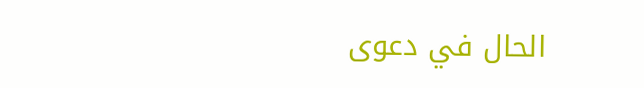الحال في دعوى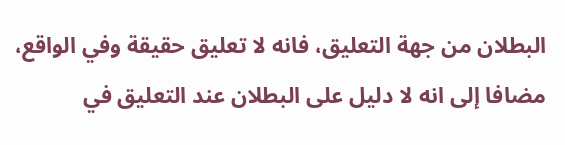البطلان من جهة التعليق، فانه لا تعليق حقيقة وفي الواقع، مضافا إلى انه لا دليل على البطلان عند التعليق في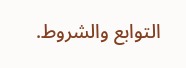التوابع والشروط.